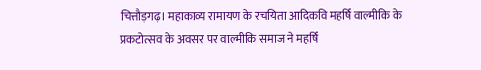चित्तौड़गढ़। महाकाव्य रामायण के रचयिता आदिकवि महर्षि वाल्मीकि के प्रकटोत्सव के अवसर पर वाल्मीकि समाज ने महर्षि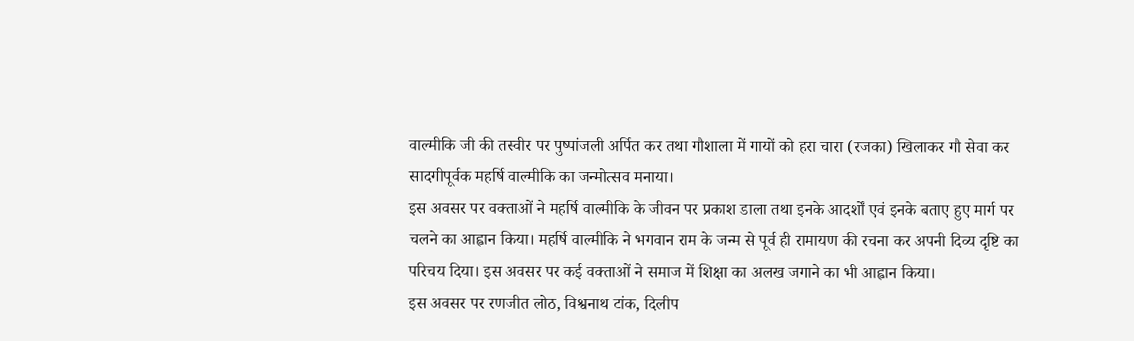वाल्मीकि जी की तस्वीर पर पुष्पांजली अर्पित कर तथा गौशाला में गायों को हरा चारा (रजका) खिलाकर गौ सेवा कर सादगीपूर्वक महर्षि वाल्मीकि का जन्मोत्सव मनाया।
इस अवसर पर वक्ताओं ने महर्षि वाल्मीकि के जीवन पर प्रकाश डाला तथा इनके आदर्शों एवं इनके बताए हुए मार्ग पर चलने का आह्वान किया। महर्षि वाल्मीकि ने भगवान राम के जन्म से पूर्व ही रामायण की रचना कर अपनी दिव्य दृष्टि का परिचय दिया। इस अवसर पर कई वक्ताओं ने समाज में शिक्षा का अलख जगाने का भी आह्वान किया।
इस अवसर पर रणजीत लोठ, विश्वनाथ टांक, दिलीप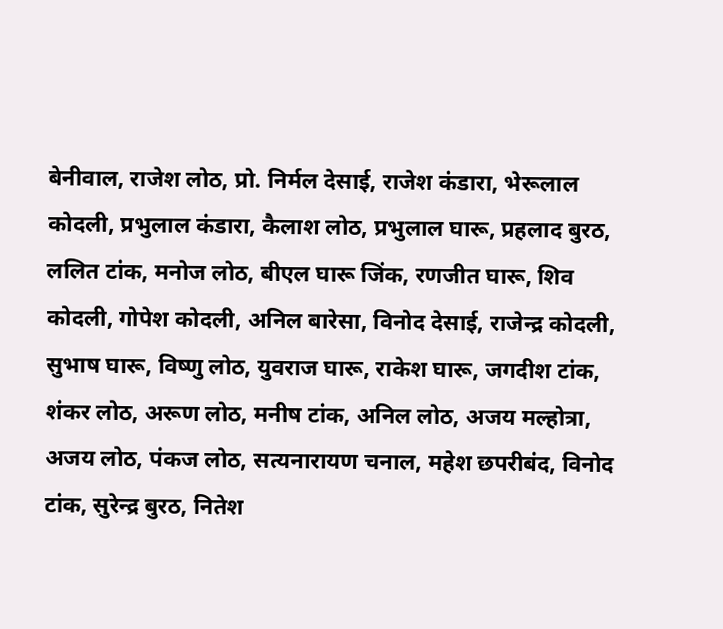बेनीवाल, राजेश लोठ, प्रो. निर्मल देसाई, राजेश कंडारा, भेरूलाल कोदली, प्रभुलाल कंडारा, कैलाश लोठ, प्रभुलाल घारू, प्रहलाद बुरठ, ललित टांक, मनोज लोठ, बीएल घारू जिंक, रणजीत घारू, शिव कोदली, गोपेश कोदली, अनिल बारेसा, विनोद देसाई, राजेन्द्र कोदली, सुभाष घारू, विष्णु लोठ, युवराज घारू, राकेश घारू, जगदीश टांक, शंकर लोठ, अरूण लोठ, मनीष टांक, अनिल लोठ, अजय मल्होत्रा, अजय लोठ, पंकज लोठ, सत्यनारायण चनाल, महेश छपरीबंद, विनोद टांक, सुरेन्द्र बुरठ, नितेश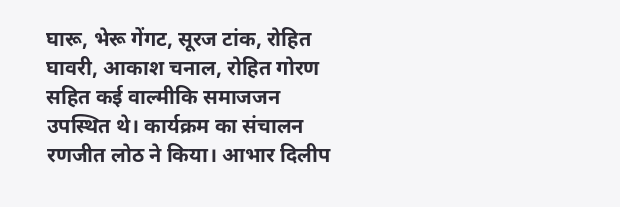घारू, भेरू गेंगट, सूरज टांक, रोहित घावरी, आकाश चनाल, रोहित गोरण सहित कई वाल्मीकि समाजजन उपस्थित थे। कार्यक्रम का संचालन रणजीत लोठ ने किया। आभार दिलीप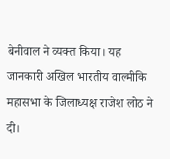बेनीवाल ने व्यक्त किया। यह जानकारी अखिल भारतीय वाल्मीकि महासभा के जिलाध्यक्ष राजेश लोठ ने दी।